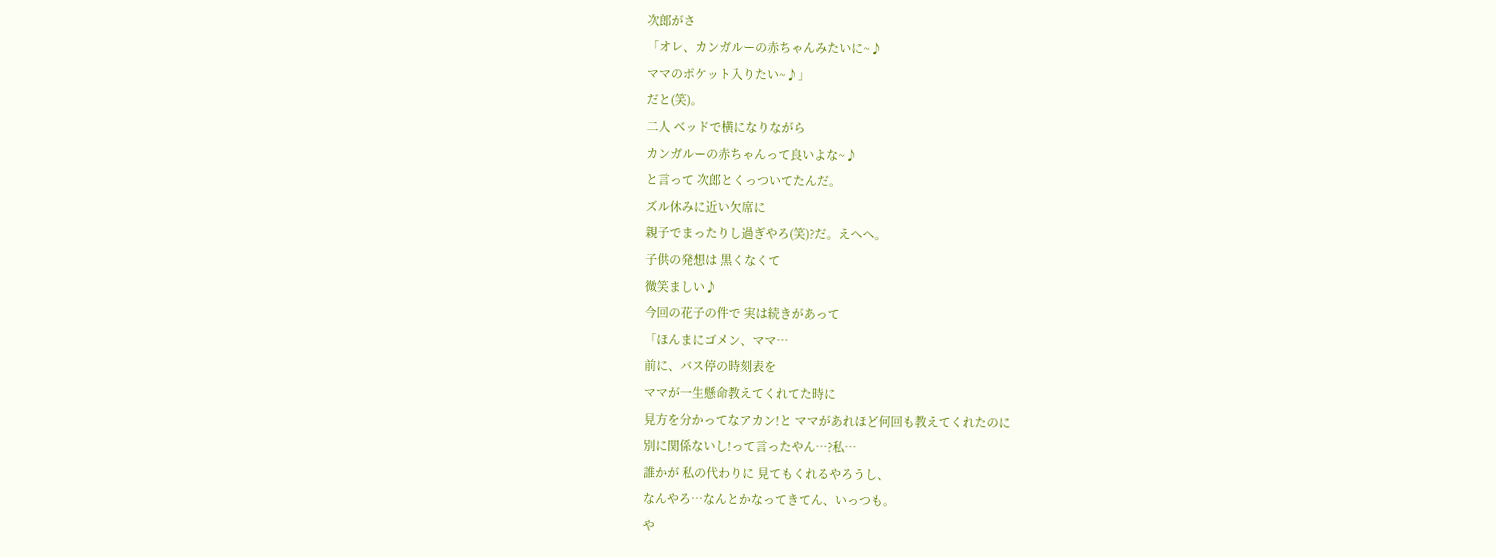次郎がさ
「オレ、カンガルーの赤ちゃんみたいに~♪
ママのポケット入りたい~♪」
だと(笑)。
二人 ベッドで横になりながら
カンガルーの赤ちゃんって良いよな~♪
と言って 次郎とくっついてたんだ。
ズル休みに近い欠席に
親子でまったりし過ぎやろ(笑)?だ。えへへ。
子供の発想は 黒くなくて
微笑ましい♪
今回の花子の件で 実は続きがあって
「ほんまにゴメン、ママ…
前に、バス停の時刻表を
ママが一生懸命教えてくれてた時に
見方を分かってなアカン!と ママがあれほど何回も教えてくれたのに
別に関係ないし!って言ったやん…?私…
誰かが 私の代わりに 見てもくれるやろうし、
なんやろ…なんとかなってきてん、いっつも。
や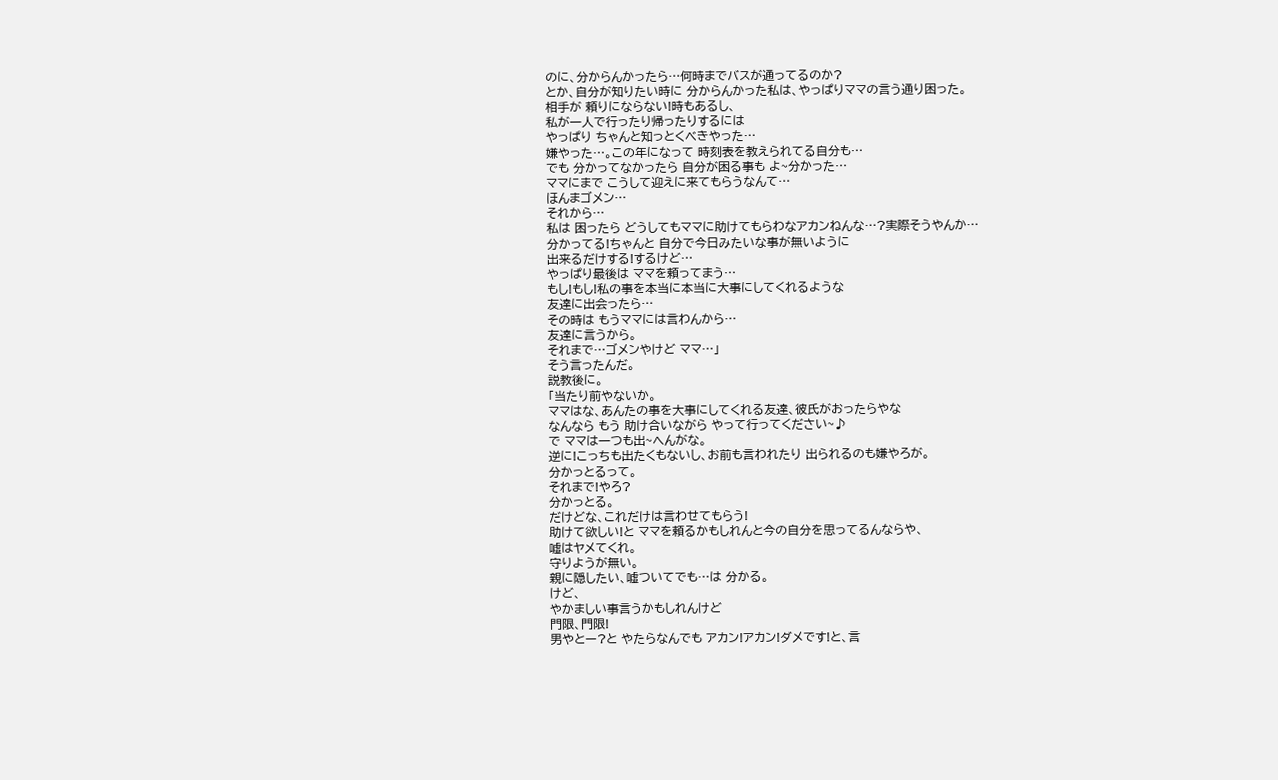のに、分からんかったら…何時までバスが通ってるのか?
とか、自分が知りたい時に 分からんかった私は、やっぱりママの言う通り困った。
相手が 頼りにならない!時もあるし、
私が一人で行ったり帰ったりするには
やっぱり ちゃんと知っとくべきやった…
嫌やった…。この年になって 時刻表を教えられてる自分も…
でも 分かってなかったら 自分が困る事も よ~分かった…
ママにまで こうして迎えに来てもらうなんて…
ほんまゴメン…
それから…
私は 困ったら どうしてもママに助けてもらわなアカンねんな…?実際そうやんか…
分かってる!ちゃんと 自分で今日みたいな事が無いように
出来るだけする!するけど…
やっぱり最後は ママを頼ってまう…
もし!もし!私の事を本当に本当に大事にしてくれるような
友達に出会ったら…
その時は もうママには言わんから…
友達に言うから。
それまで…ゴメンやけど ママ…」
そう言ったんだ。
説教後に。
「当たり前やないか。
ママはな、あんたの事を大事にしてくれる友達、彼氏がおったらやな
なんなら もう 助け合いながら やって行ってください~♪
で ママは一つも出~へんがな。
逆に!こっちも出たくもないし、お前も言われたり 出られるのも嫌やろが。
分かっとるって。
それまで!やろ?
分かっとる。
だけどな、これだけは言わせてもらう!
助けて欲しい!と ママを頼るかもしれんと今の自分を思ってるんならや、
嘘はヤメてくれ。
守りようが無い。
親に隠したい、嘘ついてでも…は 分かる。
けど、
やかましい事言うかもしれんけど
門限、門限!
男やとー?と やたらなんでも アカン!アカン!ダメです!と、言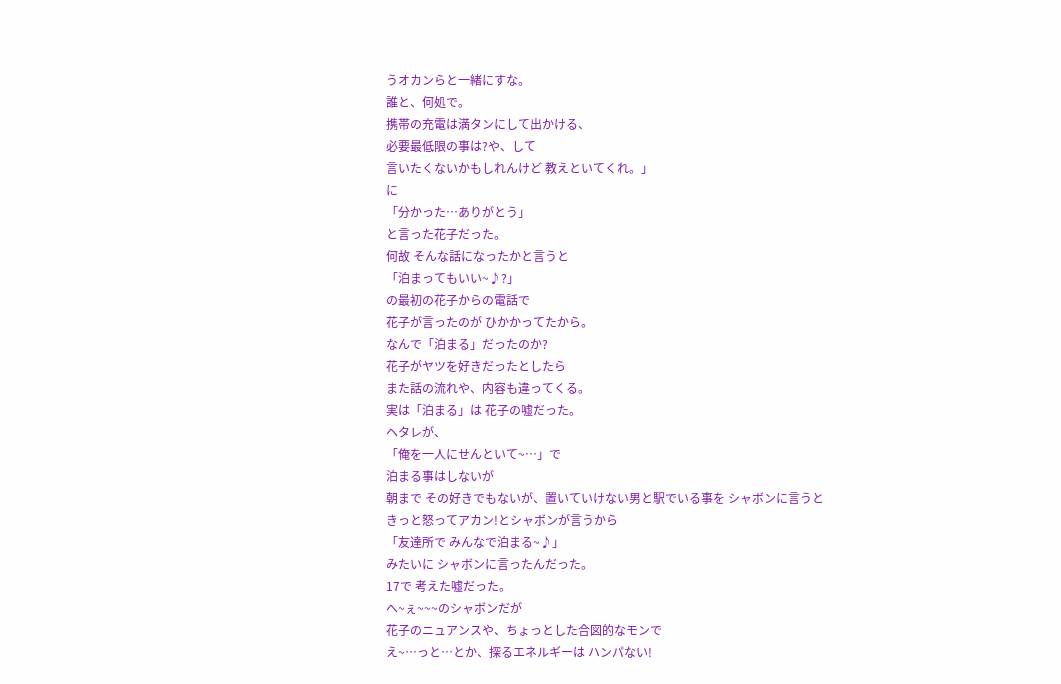うオカンらと一緒にすな。
誰と、何処で。
携帯の充電は満タンにして出かける、
必要最低限の事は?や、して
言いたくないかもしれんけど 教えといてくれ。」
に
「分かった…ありがとう」
と言った花子だった。
何故 そんな話になったかと言うと
「泊まってもいい~♪?」
の最初の花子からの電話で
花子が言ったのが ひかかってたから。
なんで「泊まる」だったのか?
花子がヤツを好きだったとしたら
また話の流れや、内容も違ってくる。
実は「泊まる」は 花子の嘘だった。
ヘタレが、
「俺を一人にせんといて~…」で
泊まる事はしないが
朝まで その好きでもないが、置いていけない男と駅でいる事を シャボンに言うと
きっと怒ってアカン!とシャボンが言うから
「友達所で みんなで泊まる~♪」
みたいに シャボンに言ったんだった。
17で 考えた嘘だった。
へ~ぇ~~~のシャボンだが
花子のニュアンスや、ちょっとした合図的なモンで
え~…っと…とか、探るエネルギーは ハンパない!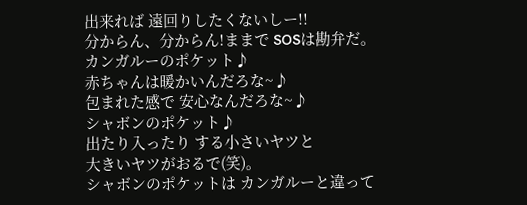出来れば 遠回りしたくないしー!!
分からん、分からん!ままで SOSは勘弁だ。
カンガルーのポケット♪
赤ちゃんは暖かいんだろな~♪
包まれた感で 安心なんだろな~♪
シャボンのポケット♪
出たり入ったり する小さいヤツと
大きいヤツがおるで(笑)。
シャボンのポケットは カンガルーと違って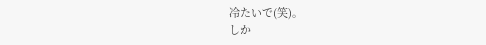冷たいで(笑)。
しか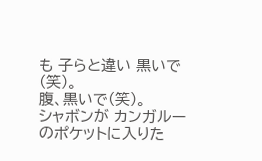も 子らと違い 黒いで(笑)。
腹、黒いで(笑)。
シャボンが カンガルーのポケットに入りた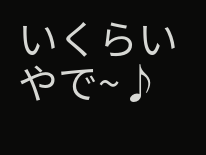いくらいやで~♪